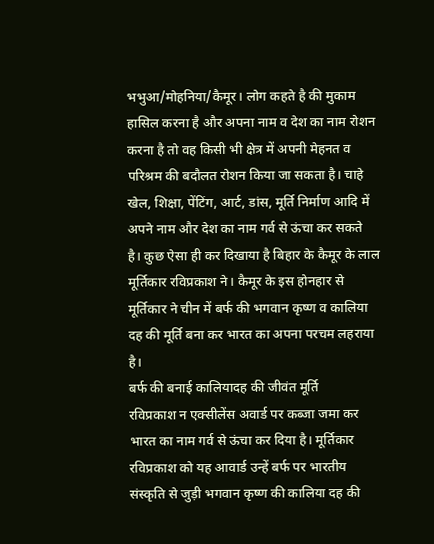भभुआ/मोहनिया/कैमूर। लोग कहते है की मुकाम हासिल करना है और अपना नाम व देश का नाम रोशन करना है तो वह किसी भी क्षेत्र में अपनी मेहनत व परिश्रम की बदौलत रोशन किया जा सकता है। चाहे खेल, शिक्षा, पेंटिंग, आर्ट, डांस, मूर्ति निर्माण आदि में अपने नाम और देश का नाम गर्व से ऊंचा कर सकते है। कुछ ऐसा ही कर दिखाया है बिहार के कैमूर के लाल मूर्तिकार रविप्रकाश ने। कैमूर के इस होनहार से मूर्तिकार ने चीन में बर्फ की भगवान कृष्ण व कालिया दह की मूर्ति बना कर भारत का अपना परचम लहराया है।
बर्फ की बनाई कालियादह की जीवंत मूर्ति
रविप्रकाश न एक्सीलेंस अवार्ड पर कब्जा जमा कर भारत का नाम गर्व से ऊंचा कर दिया है। मूर्तिकार रविप्रकाश को यह आवार्ड उन्हें बर्फ पर भारतीय संस्कृति से जुड़ी भगवान कृष्ण की कालिया दह की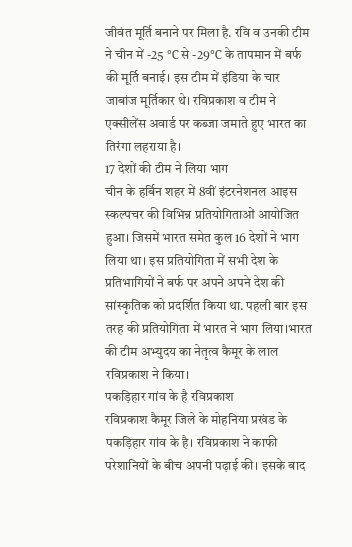जीवंत मूर्ति बनाने पर मिला है. रवि व उनकी टीम ने चीन में -25 ℃ से -29℃ के तापमान में बर्फ की मूर्ति बनाई। इस टीम में इंडिया के चार जाबांज मूर्तिकार थे। रविप्रकाश व टीम ने एक्सीलेंस अवार्ड पर कब्जा जमाते हुए भारत का तिरंगा लहराया है।
17 देशों की टीम ने लिया भाग
चीन के हर्बिन शहर में 8वीं इंटरनेशनल आइस स्कल्पचर की विभिन्न प्रतियोगिताओं आयोजित हुआ। जिसमें भारत समेत कुल 16 देशों ने भाग लिया था। इस प्रतियोगिता में सभी देश के प्रतिभागियों ने बर्फ पर अपने अपने देश की सांस्कृतिक को प्रदर्शित किया था. पहली बार इस तरह की प्रतियोगिता में भारत ने भाग लिया।भारत की टीम अभ्युदय का नेतृत्व कैमूर के लाल रविप्रकाश ने किया।
पकड़िहार गांव के है रविप्रकाश
रविप्रकाश कैमूर जिले के मोहनिया प्रखंड के पकड़िहार गांव के है। रविप्रकाश ने काफी परेशानियों के बीच अपनी पढ़ाई की। इसके बाद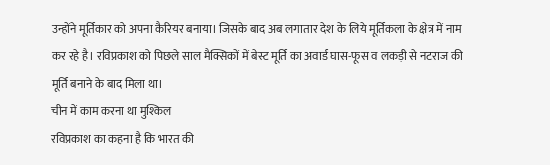उन्होंने मूर्तिकार को अपना कैरियर बनाया। जिसके बाद अब लगातार देश के लिये मूर्तिकला के क्षेत्र में नाम कर रहे है। रविप्रकाश को पिछले साल मैक्सिकों में बेस्ट मूर्ति का अवार्ड घास-फूस व लकड़ी से नटराज की मूर्ति बनाने के बाद मिला था।
चीन में काम करना था मुश्किल
रविप्रकाश का कहना है कि भारत की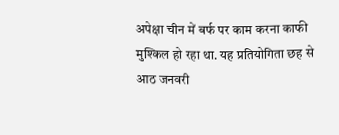अपेक्षा चीन में बर्फ पर काम करना काफी मुश्किल हो रहा था. यह प्रतियोगिता छह से आठ जनवरी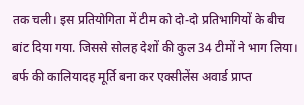तक चली। इस प्रतियोगिता में टीम को दो-दो प्रतिभागियों के बीच बांट दिया गया. जिससे सोलह देशों की कुल 34 टीमों ने भाग लिया। बर्फ की कालियादह मूर्ति बना कर एक्सीलेंस अवार्ड प्राप्त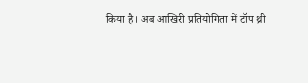किया है। अब आखिरी प्रतियोगिता में टॉप थ्री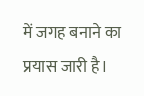में जगह बनाने का प्रयास जारी है।